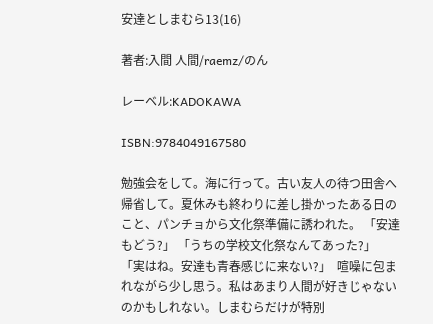安達としまむら13(16)

著者:入間 人間/raemz/のん

レーベル:KADOKAWA

ISBN:9784049167580

勉強会をして。海に行って。古い友人の待つ田舎へ帰省して。夏休みも終わりに差し掛かったある日のこと、パンチョから文化祭準備に誘われた。 「安達もどう?」 「うちの学校文化祭なんてあった?」 「実はね。安達も青春感じに来ない?」  喧噪に包まれながら少し思う。私はあまり人間が好きじゃないのかもしれない。しまむらだけが特別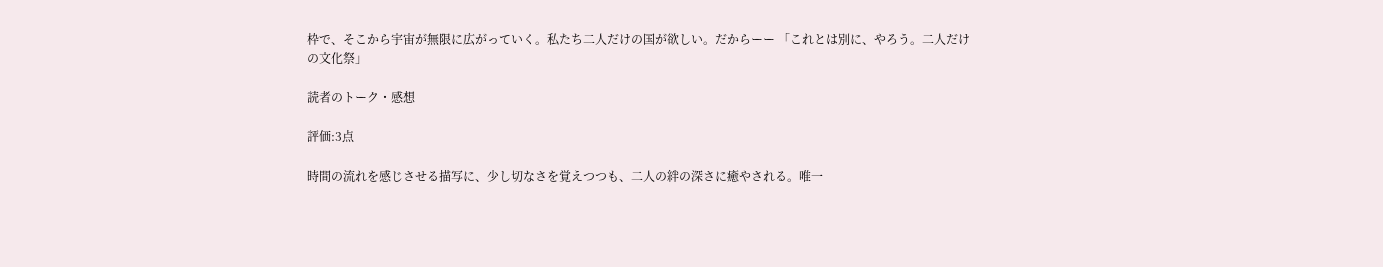枠で、そこから宇宙が無限に広がっていく。私たち二人だけの国が欲しい。だからーー 「これとは別に、やろう。二人だけの文化祭」

読者のトーク・感想

評価:3点

時間の流れを感じさせる描写に、少し切なさを覚えつつも、二人の絆の深さに癒やされる。唯一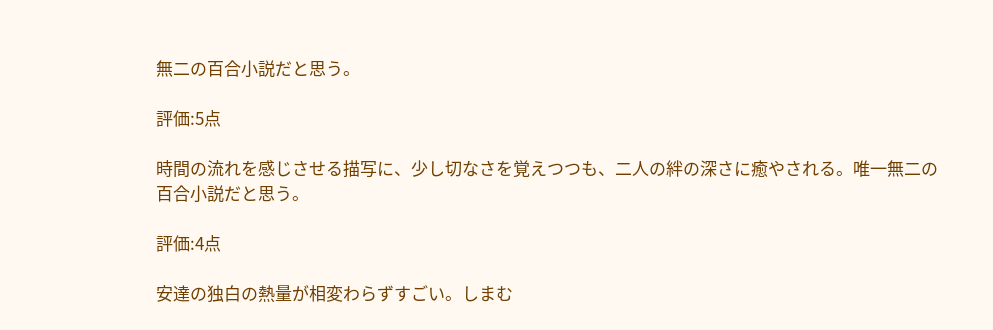無二の百合小説だと思う。

評価:5点

時間の流れを感じさせる描写に、少し切なさを覚えつつも、二人の絆の深さに癒やされる。唯一無二の百合小説だと思う。

評価:4点

安達の独白の熱量が相変わらずすごい。しまむ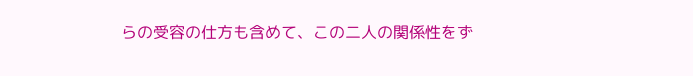らの受容の仕方も含めて、この二人の関係性をず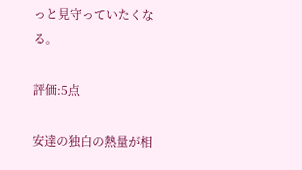っと見守っていたくなる。

評価:5点

安達の独白の熱量が相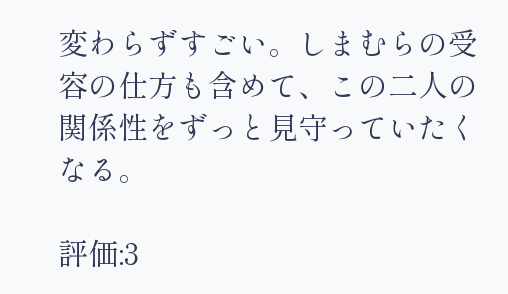変わらずすごい。しまむらの受容の仕方も含めて、この二人の関係性をずっと見守っていたくなる。

評価:3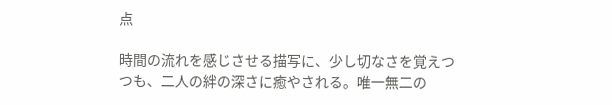点

時間の流れを感じさせる描写に、少し切なさを覚えつつも、二人の絆の深さに癒やされる。唯一無二の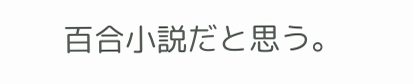百合小説だと思う。